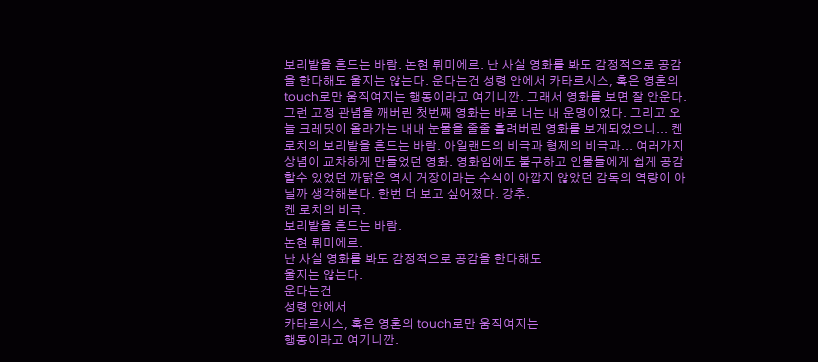보리밭을 흔드는 바람. 논현 뤼미에르. 난 사실 영화를 봐도 감정적으로 공감을 한다해도 울지는 않는다. 운다는건 성령 안에서 카타르시스, 혹은 영혼의 touch로만 움직여지는 행동이라고 여기니깐. 그래서 영화를 보면 잘 안운다. 그런 고정 관념을 깨버린 첫번째 영화는 바로 너는 내 운명이었다. 그리고 오늘 크레딧이 올라가는 내내 눈물을 줄줄 흘려버린 영화를 보게되었으니... 켄 로치의 보리밭을 흔드는 바람. 아일랜드의 비극과 형제의 비극과... 여러가지 상념이 교차하게 만들었던 영화. 영화임에도 불구하고 인물들에게 쉽게 공감할수 있었던 까닭은 역시 거장이라는 수식이 아깝지 않았던 감독의 역량이 아닐까 생각해본다. 한번 더 보고 싶어졌다. 강추.
켄 로치의 비극.
보리밭을 흔드는 바람.
논현 뤼미에르.
난 사실 영화를 봐도 감정적으로 공감을 한다해도
울지는 않는다.
운다는건
성령 안에서
카타르시스, 혹은 영혼의 touch로만 움직여지는
행동이라고 여기니깐.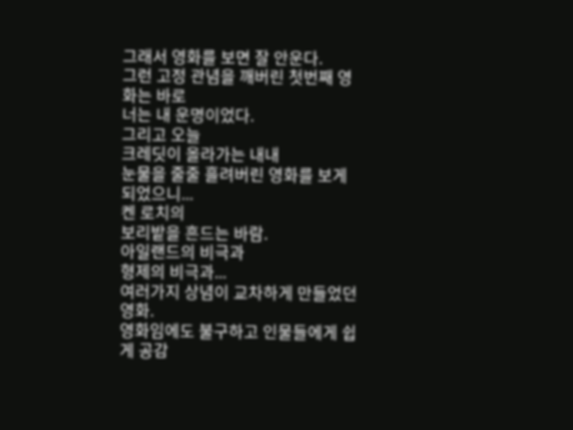그래서 영화를 보면 잘 안운다.
그런 고정 관념을 깨버린 첫번째 영화는 바로
너는 내 운명이었다.
그리고 오늘
크레딧이 올라가는 내내
눈물을 줄줄 흘려버린 영화를 보게되었으니...
켄 로치의
보리밭을 흔드는 바람.
아일랜드의 비극과
형제의 비극과...
여러가지 상념이 교차하게 만들었던 영화.
영화임에도 불구하고 인물들에게 쉽게 공감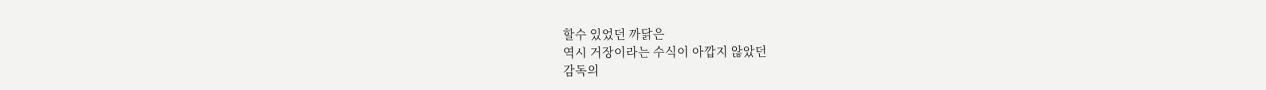할수 있었던 까닭은
역시 거장이라는 수식이 아깝지 않았던
감독의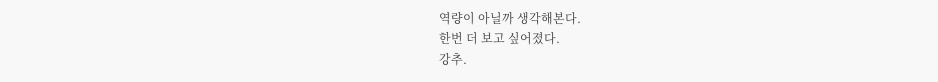역량이 아닐까 생각해본다.
한번 더 보고 싶어졌다.
강추.